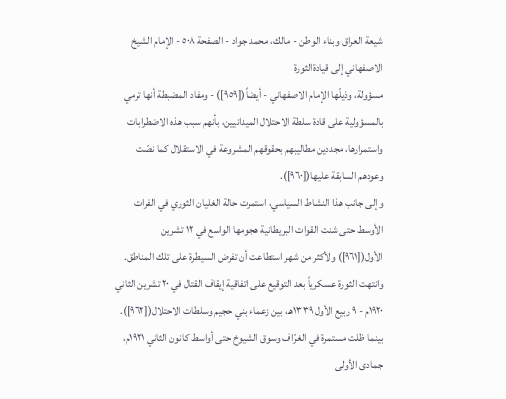شيعة العراق وبناء الوطن - مالك، محمد جواد - الصفحة ٥٠٨ - الإمام الشيخ الاصفهاني إلى قيادةالثورة
مسؤولة، وذيلّها الإمام الاصفهاني - أيضاً([٩٥٩]) - ومفاد المضبطة أنها ترمي بالمسؤولية على قادة سلطة الاحتلال الميدانيين، بأنهم سبب هذه الاضطرابات واستمرارها، مجددين مطاليبهم بحقوقهم المشروعة في الاستقلال كما نصّت وعودهم السابقة عليها([٩٦٠]).
وإلى جانب هذا النشاط السياسي، استمرت حالة الغليان الثوري في الفرات الأوسط حتى شنت القوات البريطانية هجومها الواسع في ١٢ تشرين الأول([٩٦١]) ولأكثر من شهر استطاعت أن تفرض السيطرة على تلك المناطق. وانتهت الثورة عسكرياً بعد التوقيع على اتفاقية إيقاف القتال في ٢٠ تشرين الثاني ١٩٢٠م - ٩ ربيع الأول ١٣٣٩هـ، بين زعماء بني حجيم وسلطات الاحتلال([٩٦٢]). بينما ظلت مستمرة في الغرّاف وسوق الشيوخ حتى أواسط كانون الثاني ١٩٢١م، جمادى الأولى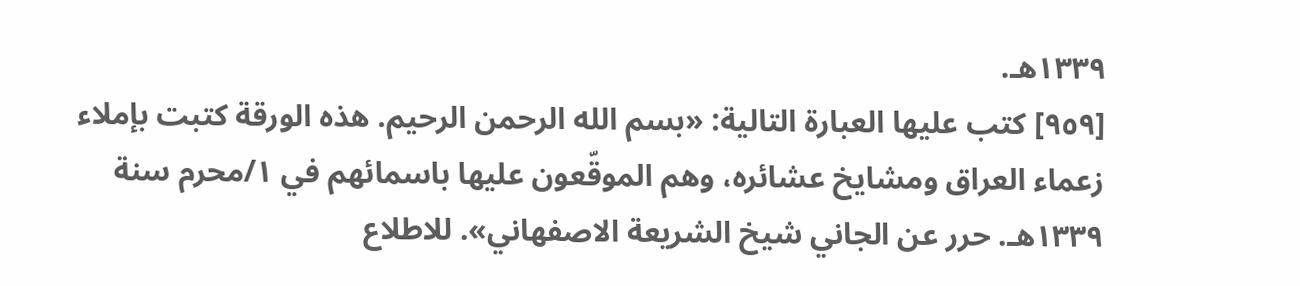١٣٣٩هـ.
[٩٥٩] كتب عليها العبارة التالية: «بسم الله الرحمن الرحيم. هذه الورقة كتبت بإملاء زعماء العراق ومشايخ عشائره، وهم الموقّعون عليها باسمائهم في ١/محرم سنة ١٣٣٩هـ. حرر عن الجاني شيخ الشريعة الاصفهاني». للاطلاع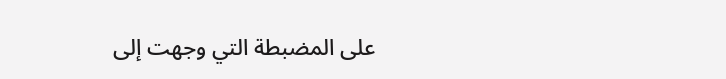على المضبطة التي وجهت إلى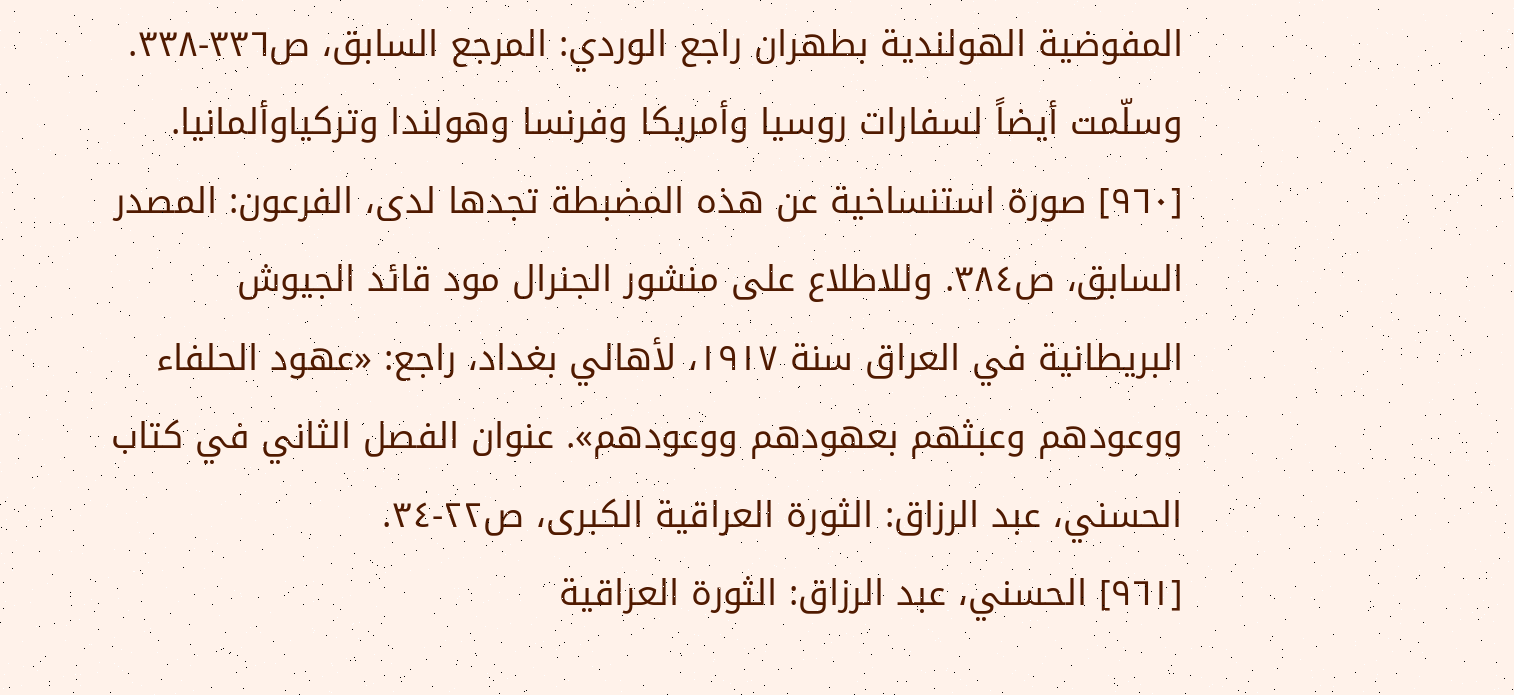المفوضية الهولندية بطهران راجع الوردي: المرجع السابق، ص٣٣٦-٣٣٨. وسلّمت أيضاً لسفارات روسيا وأمريكا وفرنسا وهولندا وتركياوألمانيا.
[٩٦٠] صورة استنساخية عن هذه المضبطة تجدها لدى، الفرعون: المصدر السابق، ص٣٨٤. وللاطلاع على منشور الجنرال مود قائد الجيوش البريطانية في العراق سنة ١٩١٧، لأهالي بغداد، راجع: «عهود الحلفاء ووعودهم وعبثهم بعهودهم ووعودهم». عنوان الفصل الثاني في كتاب الحسني، عبد الرزاق: الثورة العراقية الكبرى، ص٢٢-٣٤.
[٩٦١] الحسني، عبد الرزاق: الثورة العراقية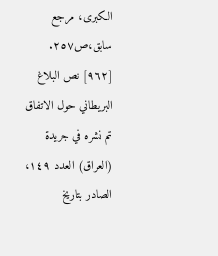الكبرى، مرجع سابق،ص٢٥٧.
[٩٦٢] نص البلاغ البريطاني حول الاتفاق تم نشره في جريدة (العراق) العدد ١٤٩، الصادر بتاريخ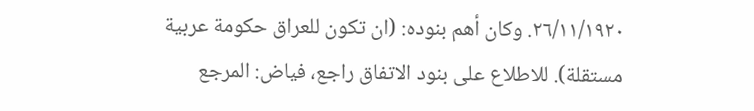٢٦/١١/١٩٢٠. وكان أهم بنوده: (ان تكون للعراق حكومة عربية مستقلة). للاطلاع على بنود الاتفاق راجع، فياض: المرجع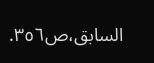السابق،ص٣٥٦.